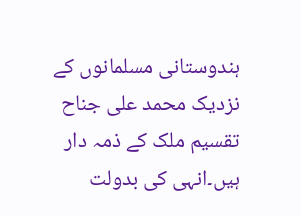ہندوستانی مسلمانوں کے نزدیک محمد علی جناح تقسیم ملک کے ذمہ دار ہیں۔انہی کی بدولت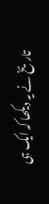تاریخ نے یہ دیکھا کہ ایک ہی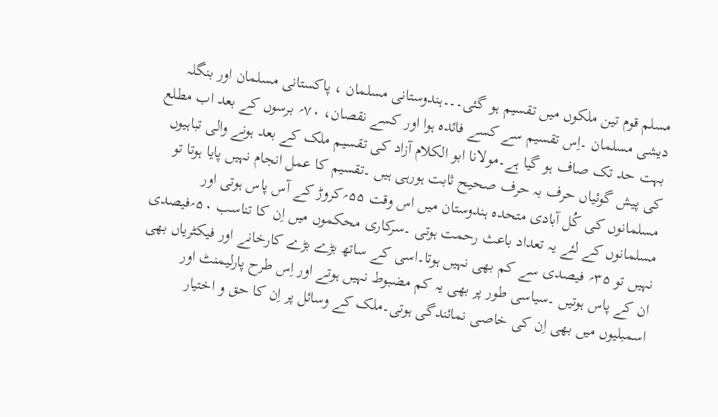مسلم قوم تین ملکوں میں تقسیم ہو گئی۔۔۔ہندوستانی مسلمان ، پاکستانی مسلمان اور بنگلہ دیشی مسلمان ۔اِس تقسیم سے کسے فائدہ ہوا اور کسے نقصان، ۷۰؍ برسوں کے بعد اب مطلع بہت حد تک صاف ہو گیا ہے۔مولانا ابو الکلام آزاد کی تقسیم ملک کے بعد ہونے والی تباہیوں کی پیش گوئیاں حرف بہ حرف صحیح ثابت ہورہی ہیں ۔تقسیم کا عمل انجام نہیں پایا ہوتا تو مسلمانوں کی کُل آبادی متحدہ ہندوستان میں اس وقت ۵۵؍کروڑ کے آس پاس ہوتی اور مسلمانوں کے لئے یہ تعداد باعث رحمت ہوتی ۔سرکاری محکموں میں اِن کا تناسب ۵۰؍فیصدی نہیں تو ۳۵؍ فیصدی سے کم بھی نہیں ہوتا۔اسی کے ساتھ بڑے بڑے کارخانے اور فیکٹریاں بھی ان کے پاس ہوتیں ۔سیاسی طور پر بھی یہ کم مضبوط نہیں ہوتے اور اِس طرح پارلیمنٹ اور اسمبلیوں میں بھی اِن کی خاصی نمائندگی ہوتی۔ملک کے وسائل پر اِن کا حق و اختیار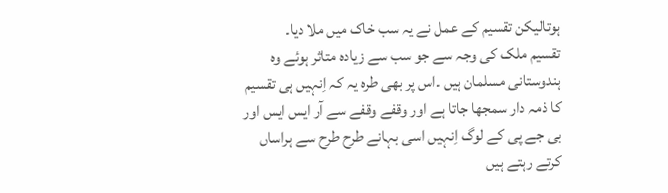ہوتالیکن تقسیم کے عمل نے یہ سب خاک میں ملا دیا۔
تقسیم ملک کی وجہ سے جو سب سے زیادہ متاثر ہوئے وہ ہندوستانی مسلمان ہیں ۔اس پر بھی طرہ یہ کہ اِنہیں ہی تقسیم کا ذمہ دار سمجھا جاتا ہے اور وقفے وقفے سے آر ایس ایس اور بی جے پی کے لوگ اِنہیں اسی بہانے طرح طرح سے ہراساں کرتے رہتے ہیں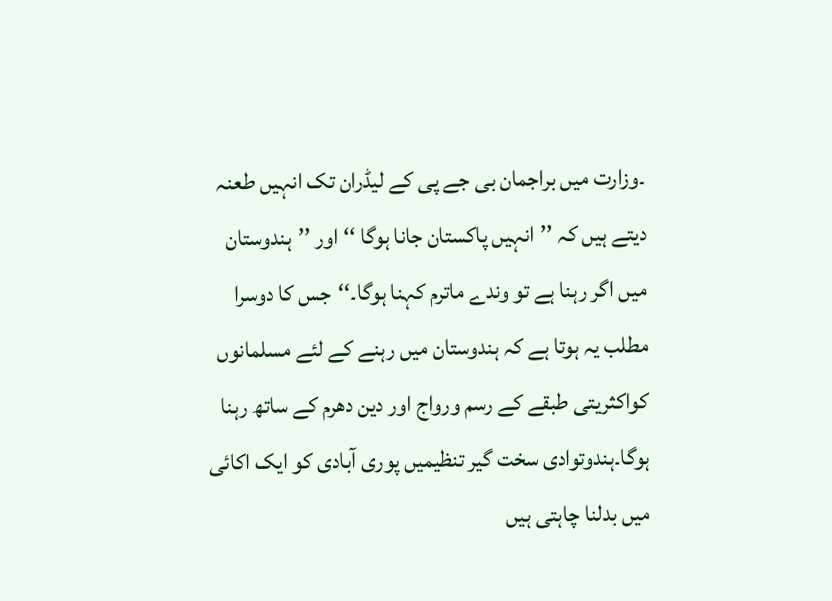۔وزارت میں براجمان بی جے پی کے لیڈران تک انہیں طعنہ دیتے ہیں کہ ’’انہیں پاکستان جانا ہوگا ‘‘ اور ’’ہندوستان میں اگر رہنا ہے تو وندے ماترم کہنا ہوگا۔‘‘جس کا دوسرا مطلب یہ ہوتا ہے کہ ہندوستان میں رہنے کے لئے مسلمانوں کواکثریتی طبقے کے رسم ورواج اور دین دھرم کے ساتھ رہنا ہوگا۔ہندوتوادی سخت گیر تنظیمیں پوری آبادی کو ایک اکائی میں بدلنا چاہتی ہیں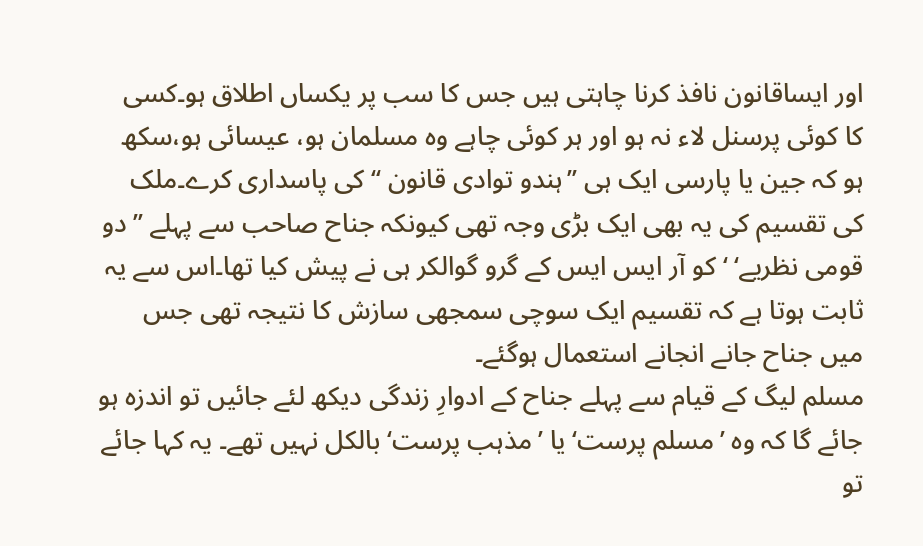اور ایساقانون نافذ کرنا چاہتی ہیں جس کا سب پر یکساں اطلاق ہو۔کسی کا کوئی پرسنل لاء نہ ہو اور ہر کوئی چاہے وہ مسلمان ہو، عیسائی ہو،سکھ ہو کہ جین یا پارسی ایک ہی ’’ہندو توادی قانون ‘‘ کی پاسداری کرے۔ملک کی تقسیم کی یہ بھی ایک بڑی وجہ تھی کیونکہ جناح صاحب سے پہلے ’’دو قومی نظریے‘ ‘کو آر ایس ایس کے گرو گوالکر ہی نے پیش کیا تھا۔اس سے یہ ثابت ہوتا ہے کہ تقسیم ایک سوچی سمجھی سازش کا نتیجہ تھی جس میں جناح جانے انجانے استعمال ہوگئے۔
مسلم لیگ کے قیام سے پہلے جناح کے ادوارِ زندگی دیکھ لئے جائیں تو اندزہ ہو جائے گا کہ وہ ’مسلم پرست‘ یا ’مذہب پرست‘ بالکل نہیں تھے۔ یہ کہا جائے تو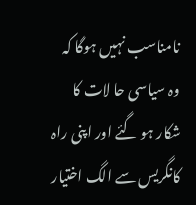نامناسب نہیں ہوگا کہ وہ سیاسی حا لات کا شکار ہو گئے اور اپنی راہ کانگریس سے الگ اختیار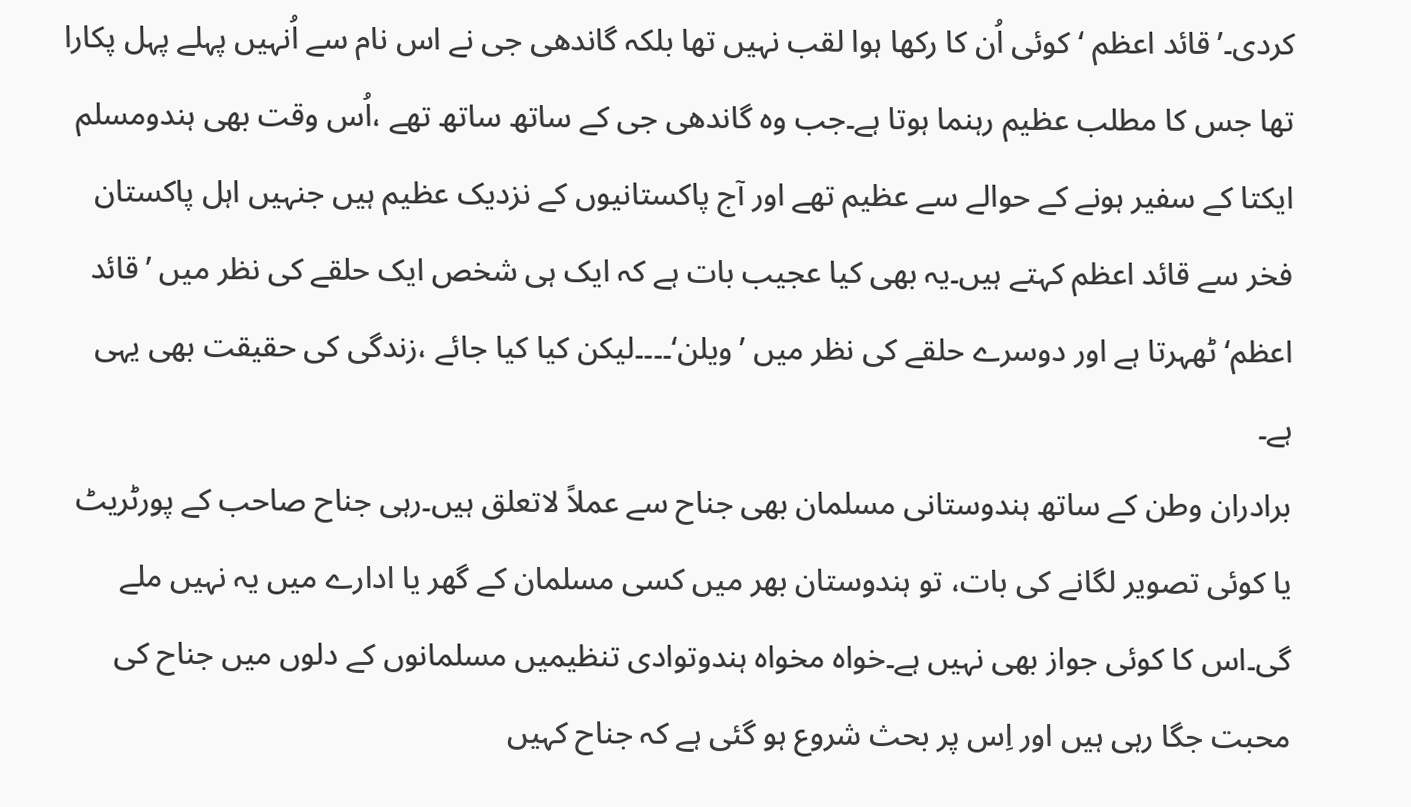کردی۔’قائد اعظم ‘کوئی اُن کا رکھا ہوا لقب نہیں تھا بلکہ گاندھی جی نے اس نام سے اُنہیں پہلے پہل پکارا تھا جس کا مطلب عظیم رہنما ہوتا ہے۔جب وہ گاندھی جی کے ساتھ ساتھ تھے ،اُس وقت بھی ہندومسلم ایکتا کے سفیر ہونے کے حوالے سے عظیم تھے اور آج پاکستانیوں کے نزدیک عظیم ہیں جنہیں اہل پاکستان فخر سے قائد اعظم کہتے ہیں۔یہ بھی کیا عجیب بات ہے کہ ایک ہی شخص ایک حلقے کی نظر میں ’قائد اعظم‘ ٹھہرتا ہے اور دوسرے حلقے کی نظر میں ’ویلن‘۔۔۔۔لیکن کیا کیا جائے ،زندگی کی حقیقت بھی یہی ہے۔
برادران وطن کے ساتھ ہندوستانی مسلمان بھی جناح سے عملاً لاتعلق ہیں۔رہی جناح صاحب کے پورٹریٹ یا کوئی تصویر لگانے کی بات، تو ہندوستان بھر میں کسی مسلمان کے گھر یا ادارے میں یہ نہیں ملے گی۔اس کا کوئی جواز بھی نہیں ہے۔خواہ مخواہ ہندوتوادی تنظیمیں مسلمانوں کے دلوں میں جناح کی محبت جگا رہی ہیں اور اِس پر بحث شروع ہو گئی ہے کہ جناح کہیں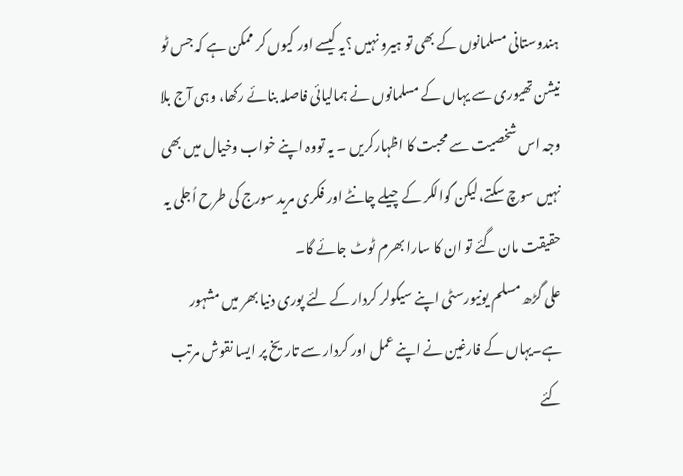ہندوستانی مسلمانوں کے بھی تو ہیرو نہیں ؟یہ کیسے اور کیوں کر ممکن ہے کہ جس ٹو نیشن تھیوری سے یہاں کے مسلمانوں نے ہمالیائی فاصلہ بنائے رکھا، وہی آج بلا وجہ اس شخصیت سے محبت کا اظہارکریں ۔ یہ تووہ اپنے خواب وخیال میں بھی نہیں سوچ سکتے،لیکن گوالکر کے چیلے چانٹے اور فکری مرید سورج کی طرح اُجلی یہ حقیقت مان گئے تو ان کا سارا بھرم ٹوٹ جائے گا۔
علی گڑھ مسلم یونیورسٹی اپنے سیکولر کردار کے لئے پوری دنیا بھر میں مشہور ہے۔یہاں کے فارغین نے اپنے عمل اور کردار سے تاریخ پر ایسا نقوش مرتب کئے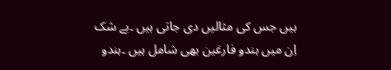ہیں جس کی مثالیں دی جاتی ہیں ۔بے شک اِن میں ہندو فارغین بھی شامل ہیں ۔ہندو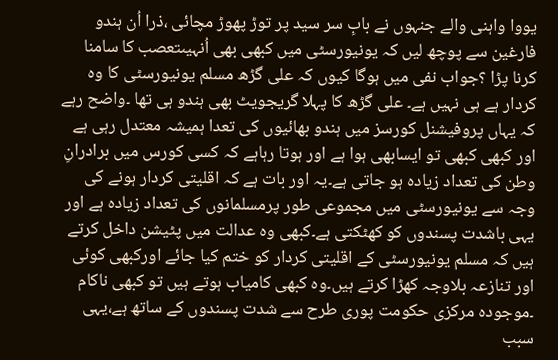یووا واہنی والے جنہوں نے بابِ سر سید پر توڑ پھوڑ مچائی ،ذرا اُن ہندو فارغین سے پوچھ لیں کہ یونیورسٹی میں کبھی بھی اُنہیںتعصب کا سامنا کرنا پڑا ؟جواب نفی میں ہوگا کیوں کہ علی گڑھ مسلم یونیورسٹی کا وہ کردار ہے ہی نہیں ہے۔ علی گڑھ کا پہلا گریجویٹ بھی ہندو ہی تھا ۔واضح رہے کہ یہاں پروفیشنل کورسز میں ہندو بھائیوں کی تعدا ہمیشہ معتدل رہی ہے اور کبھی کبھی تو ایسابھی ہوا ہے اور ہوتا رہاہے کہ کسی کورس میں برادرانِ وطن کی تعداد زیادہ ہو جاتی ہے۔یہ اور بات ہے کہ اقلیتی کردار ہونے کی وجہ سے یونیورسٹی میں مجموعی طور پرمسلمانوں کی تعداد زیادہ ہے اور یہی باشدت پسندوں کو کھٹکتی ہے۔کبھی وہ عدالت میں پٹیشن داخل کرتے ہیں کہ مسلم یونیورسٹی کے اقلیتی کردار کو ختم کیا جائے اورکبھی کوئی اور تنازعہ بلاوجہ کھڑا کرتے ہیں۔وہ کبھی کامیاب ہوتے ہیں تو کبھی ناکام ۔موجودہ مرکزی حکومت پوری طرح سے شدت پسندوں کے ساتھ ہے،یہی سبب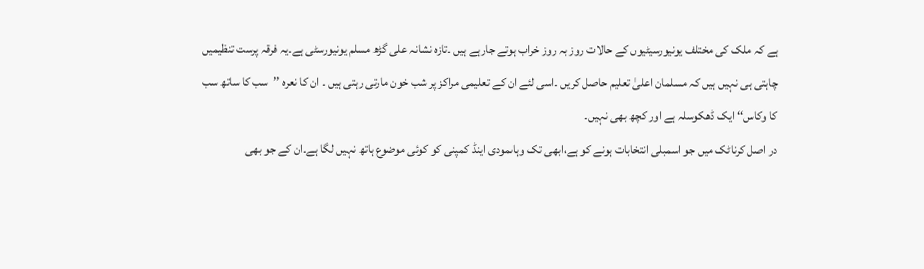ہے کہ ملک کی مختلف یونیورسیٹیوں کے حالات روز بہ روز خراب ہوتے جارہے ہیں ۔تازہ نشانہ علی گڑھ مسلم یونیورسٹی ہے۔یہ فرقہ پرست تنظیمیں چاہتی ہی نہیں ہیں کہ مسلمان اعلیٰ تعلیم حاصل کریں ۔اسی لئے ان کے تعلیمی مراکز پر شب خون مارتی رہتی ہیں ۔ ان کا نعرہ ’’سب کا ساتھ سب کا وکاس‘‘ ایک ڈھکوسلہ ہے اور کچھ بھی نہیں۔
در اصل کرناٹک میں جو اسمبلی انتخابات ہونے کو ہے،ابھی تک وہاںمودی اینڈ کمپنی کو کوئی موضوع ہاتھ نہیں لگا ہے۔ان کے جو بھی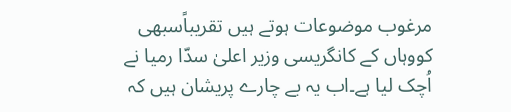مرغوب موضوعات ہوتے ہیں تقریباًسبھی کووہاں کے کانگریسی وزیر اعلیٰ سدّا رمیا نے اُچک لیا ہے۔اب یہ بے چارے پریشان ہیں کہ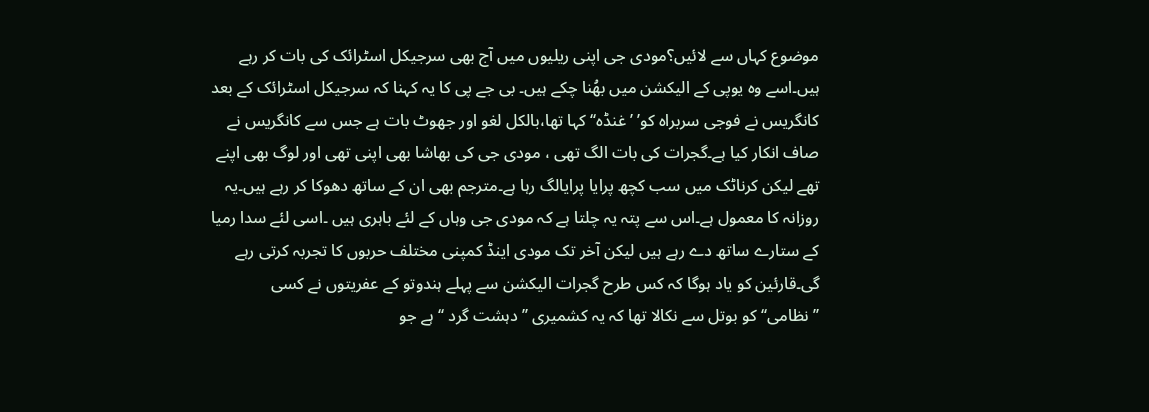موضوع کہاں سے لائیں؟مودی جی اپنی ریلیوں میں آج بھی سرجیکل اسٹرائک کی بات کر رہے ہیں۔اسے وہ یوپی کے الیکشن میں بھُنا چکے ہیں۔ بی جے پی کا یہ کہنا کہ سرجیکل اسٹرائک کے بعد کانگریس نے فوجی سربراہ کو’ ’غنڈہ‘‘ کہا تھا،بالکل لغو اور جھوٹ بات ہے جس سے کانگریس نے صاف انکار کیا ہے۔گجرات کی بات الگ تھی ، مودی جی کی بھاشا بھی اپنی تھی اور لوگ بھی اپنے تھے لیکن کرناٹک میں سب کچھ پرایا پرایالگ رہا ہے۔مترجم بھی ان کے ساتھ دھوکا کر رہے ہیں۔یہ روزانہ کا معمول ہے۔اس سے پتہ یہ چلتا ہے کہ مودی جی وہاں کے لئے باہری ہیں ۔اسی لئے سدا رمیا کے ستارے ساتھ دے رہے ہیں لیکن آخر تک مودی اینڈ کمپنی مختلف حربوں کا تجربہ کرتی رہے گی۔قارئین کو یاد ہوگا کہ کس طرح گجرات الیکشن سے پہلے ہندوتو کے عفریتوں نے کسی ’’نظامی‘‘کو بوتل سے نکالا تھا کہ یہ کشمیری ’’دہشت گرد ‘‘ ہے جو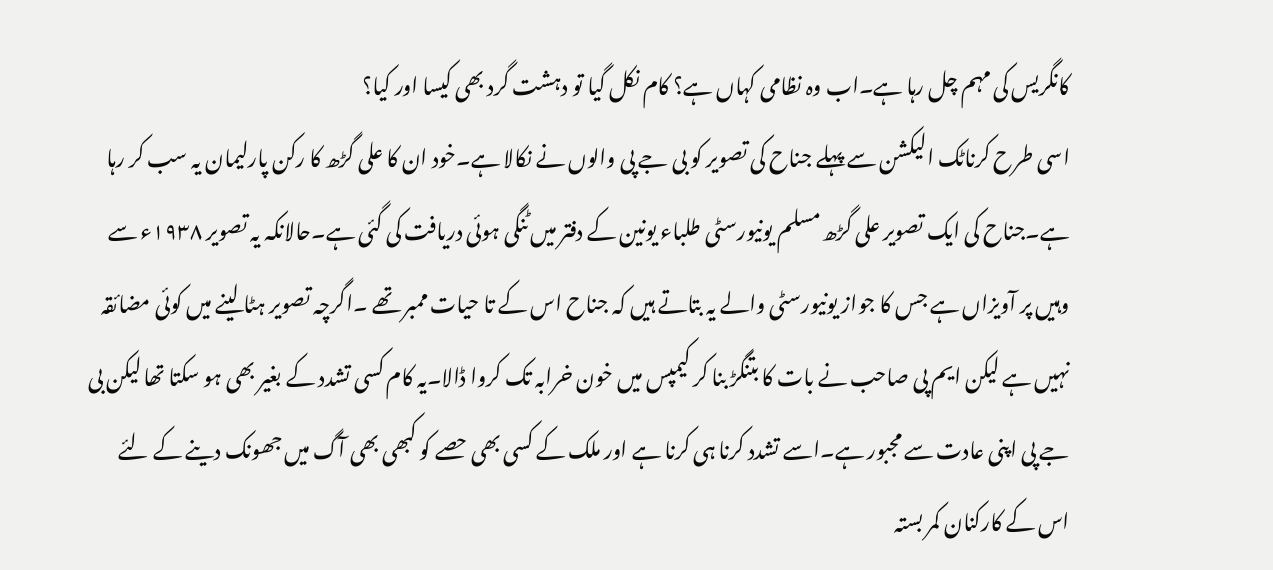کانگریس کی مہم چل رہا ہے۔اب وہ نظامی کہاں ہے؟ کام نکل گیا تو دہشت گرد بھی کیسا اور کیا؟
اسی طرح کرناٹک الیکشن سے پہلے جناح کی تصویر کو بی جے پی والوں نے نکالا ہے۔خود ان کا علی گڑھ کا رکن پارلیمان یہ سب کر رہا ہے۔جناح کی ایک تصویر علی گڑھ مسلم یونیورسٹی طلباء یونین کے دفتر میں ٹنگی ہوئی دریافت کی گئی ہے۔حالانکہ یہ تصویر ۱۹۳۸ء سے وہیں پر آویزاں ہے جس کا جواز یونیورسٹی والے یہ بتاتے ہیں کہ جناح اس کے تا حیات ممبر تھے ۔اگرچہ تصویر ہٹا لینے میں کوئی مضائقہ نہیں ہے لیکن ایم پی صاحب نے بات کا بتنگڑ بنا کر کیمپس میں خون خرابہ تک کروا ڈالا۔یہ کام کسی تشدد کے بغیر بھی ہو سکتا تھا لیکن بی جے پی اپنی عادت سے مجبور ہے۔اسے تشدد کرنا ہی کرنا ہے اور ملک کے کسی بھی حصے کو کبھی بھی آگ میں جھونک دینے کے لئے اس کے کارکنان کمر بستہ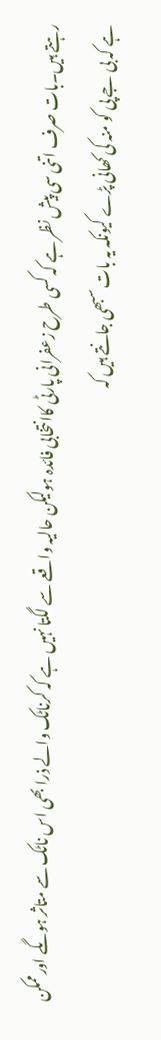رہتے ہیں۔بات صرف اتنی سی پیش نظر ہے کہ کسی طرح زعفرانی پارٹی کاانتخابی فائدہ ہولیکن حالیہ واقعے سے لگتا نہیں ہے کہ کرناٹک والے ذرا بھی اس ناٹک سے متاثر ہوںگے اورممکن ہے کہ بی جے پی کو منہ کی کھانی پڑے کیونکہ یہ بات سبھی جانتے ہیں کہ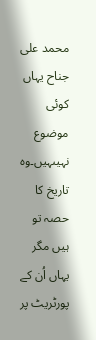محمد علی جناح یہاں کوئی موضوع نہیںہیں۔وہ تاریخ کا حصہ تو ہیں مگر یہاں اُن کے پورٹریٹ پر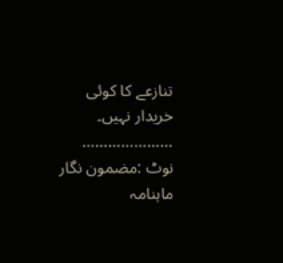تنازعے کا کوئی خریدار نہیں۔
…………………
نوٹ :مضمون نگار ماہنامہ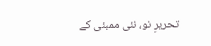تحریرِ نو، نئی ممبئی کے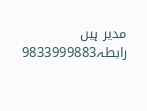مدیر ہیں
رابطہ9833999883